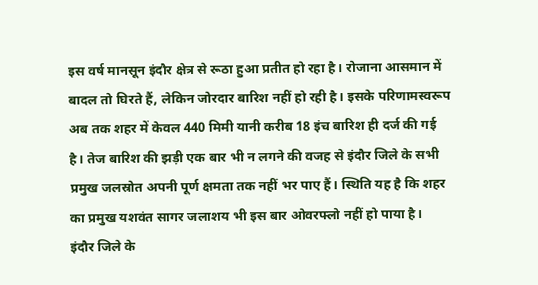इस वर्ष मानसून इंदौर क्षेत्र से रूठा हुआ प्रतीत हो रहा है। रोजाना आसमान में बादल तो घिरते हैं, लेकिन जोरदार बारिश नहीं हो रही है। इसके परिणामस्वरूप अब तक शहर में केवल 440 मिमी यानी करीब 18 इंच बारिश ही दर्ज की गई है। तेज बारिश की झड़ी एक बार भी न लगने की वजह से इंदौर जिले के सभी प्रमुख जलस्रोत अपनी पूर्ण क्षमता तक नहीं भर पाए हैं। स्थिति यह है कि शहर का प्रमुख यशवंत सागर जलाशय भी इस बार ओवरफ्लो नहीं हो पाया है।
इंदौर जिले के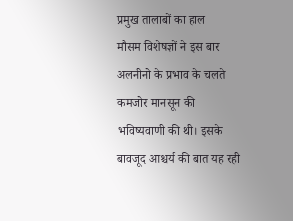प्रमुख तालाबों का हाल
मौसम विशेषज्ञों ने इस बार अलनीनो के प्रभाव के चलते कमजोर मानसून की भविष्यवाणी की थी। इसके बावजूद आश्चर्य की बात यह रही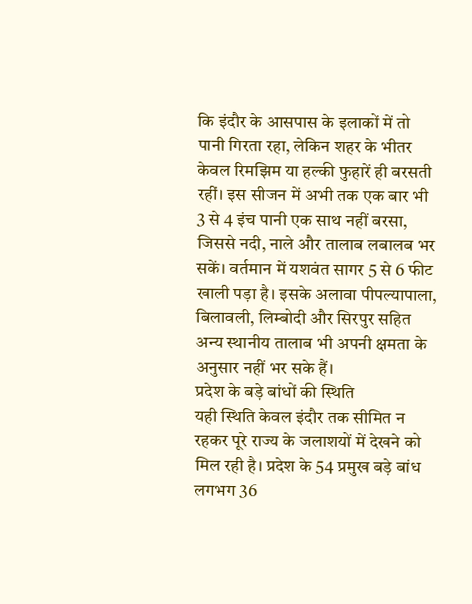कि इंदौर के आसपास के इलाकों में तो पानी गिरता रहा, लेकिन शहर के भीतर केवल रिमझिम या हल्की फुहारें ही बरसती रहीं। इस सीजन में अभी तक एक बार भी 3 से 4 इंच पानी एक साथ नहीं बरसा, जिससे नदी, नाले और तालाब लबालब भर सकें। वर्तमान में यशवंत सागर 5 से 6 फीट खाली पड़ा है। इसके अलावा पीपल्यापाला, बिलावली, लिम्बोदी और सिरपुर सहित अन्य स्थानीय तालाब भी अपनी क्षमता के अनुसार नहीं भर सके हैं।
प्रदेश के बड़े बांधों की स्थिति
यही स्थिति केवल इंदौर तक सीमित न रहकर पूरे राज्य के जलाशयों में देखने को मिल रही है। प्रदेश के 54 प्रमुख बड़े बांध लगभग 36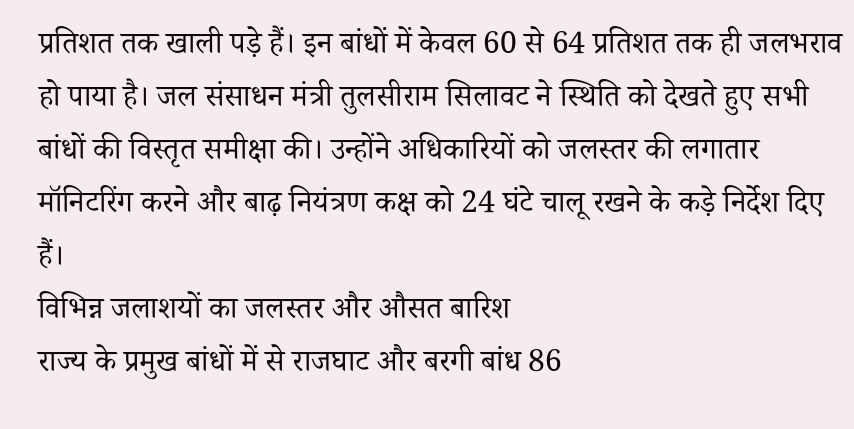प्रतिशत तक खाली पड़े हैं। इन बांधों में केवल 60 से 64 प्रतिशत तक ही जलभराव हो पाया है। जल संसाधन मंत्री तुलसीराम सिलावट ने स्थिति को देखते हुए सभी बांधों की विस्तृत समीक्षा की। उन्होंने अधिकारियों को जलस्तर की लगातार मॉनिटरिंग करने और बाढ़ नियंत्रण कक्ष को 24 घंटे चालू रखने के कड़े निर्देश दिए हैं।
विभिन्न जलाशयों का जलस्तर और औसत बारिश
राज्य के प्रमुख बांधों में से राजघाट और बरगी बांध 86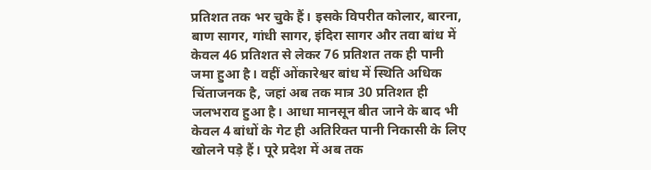प्रतिशत तक भर चुके हैं। इसके विपरीत कोलार, बारना, बाण सागर, गांधी सागर, इंदिरा सागर और तवा बांध में केवल 46 प्रतिशत से लेकर 76 प्रतिशत तक ही पानी जमा हुआ है। वहीं ओंकारेश्वर बांध में स्थिति अधिक चिंताजनक है, जहां अब तक मात्र 30 प्रतिशत ही जलभराव हुआ है। आधा मानसून बीत जाने के बाद भी केवल 4 बांधों के गेट ही अतिरिक्त पानी निकासी के लिए खोलने पड़े हैं। पूरे प्रदेश में अब तक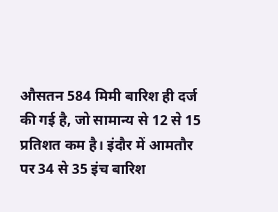औसतन 584 मिमी बारिश ही दर्ज की गई है, जो सामान्य से 12 से 15 प्रतिशत कम है। इंदौर में आमतौर पर 34 से 35 इंच बारिश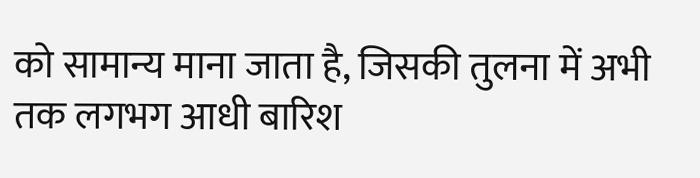को सामान्य माना जाता है, जिसकी तुलना में अभी तक लगभग आधी बारिश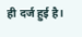ही दर्ज हुई है।